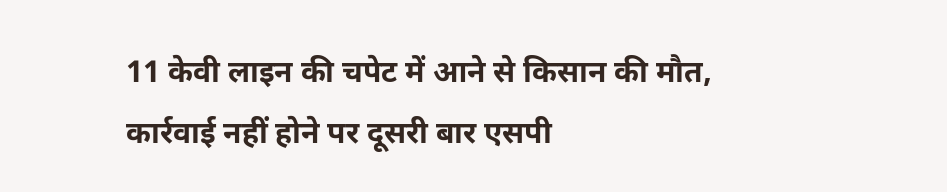11 केवी लाइन की चपेट में आने से किसान की मौत, कार्रवाई नहीं होने पर दूसरी बार एसपी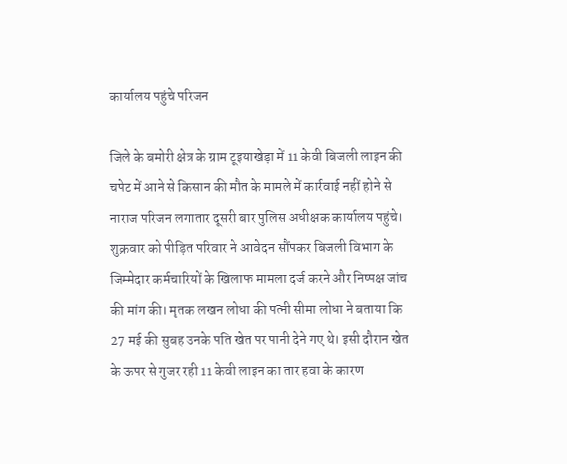कार्यालय पहुंचे परिजन

जिले के बमोरी क्षेत्र के ग्राम टूइयाखेड़ा में 11 केवी बिजली लाइन की चपेट में आने से किसान की मौत के मामले में कार्रवाई नहीं होने से नाराज परिजन लगातार दूसरी बार पुलिस अधीक्षक कार्यालय पहुंचे। शुक्रवार को पीड़ित परिवार ने आवेदन सौंपकर बिजली विभाग के जिम्मेदार कर्मचारियों के खिलाफ मामला दर्ज करने और निष्पक्ष जांच की मांग की। मृतक लखन लोधा की पत्नी सीमा लोधा ने बताया कि 27 मई की सुबह उनके पति खेत पर पानी देने गए थे। इसी दौरान खेत के ऊपर से गुजर रही 11 केवी लाइन का तार हवा के कारण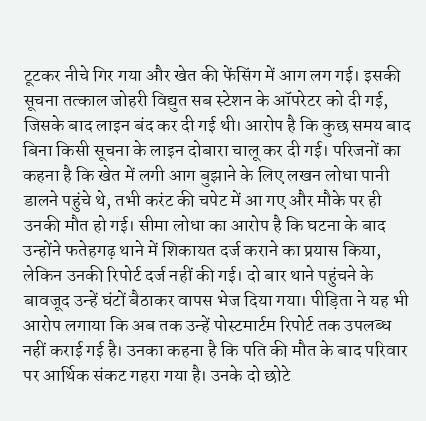टूटकर नीचे गिर गया और खेत की फेंसिंग में आग लग गई। इसकी सूचना तत्काल जोहरी विद्युत सब स्टेशन के ऑपरेटर को दी गई, जिसके बाद लाइन बंद कर दी गई थी। आरोप है कि कुछ समय बाद बिना किसी सूचना के लाइन दोबारा चालू कर दी गई। परिजनों का कहना है कि खेत में लगी आग बुझाने के लिए लखन लोधा पानी डालने पहुंचे थे, तभी करंट की चपेट में आ गए और मौके पर ही उनकी मौत हो गई। सीमा लोधा का आरोप है कि घटना के बाद उन्होंने फतेहगढ़ थाने में शिकायत दर्ज कराने का प्रयास किया, लेकिन उनकी रिपोर्ट दर्ज नहीं की गई। दो बार थाने पहुंचने के बावजूद उन्हें घंटों बैठाकर वापस भेज दिया गया। पीड़िता ने यह भी आरोप लगाया कि अब तक उन्हें पोस्टमार्टम रिपोर्ट तक उपलब्ध नहीं कराई गई है। उनका कहना है कि पति की मौत के बाद परिवार पर आर्थिक संकट गहरा गया है। उनके दो छोटे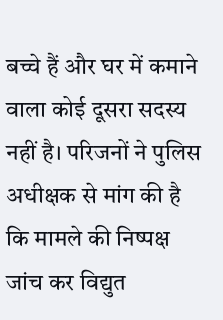बच्चे हैं और घर में कमाने वाला कोई दूसरा सदस्य नहीं है। परिजनों ने पुलिस अधीक्षक से मांग की है कि मामले की निष्पक्ष जांच कर विद्युत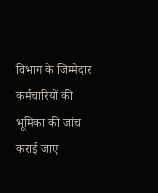विभाग के जिम्मेदार कर्मचारियों की भूमिका की जांच कराई जाए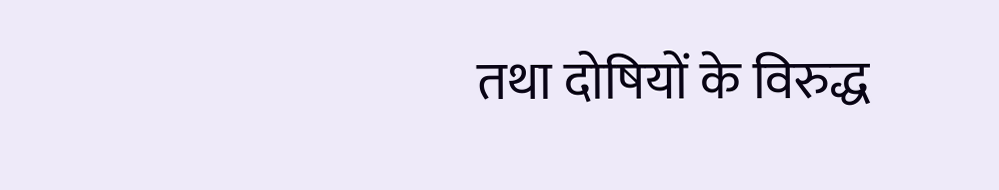तथा दोषियों के विरुद्ध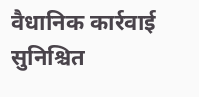वैधानिक कार्रवाई सुनिश्चित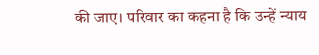की जाए। परिवार का कहना है कि उन्हें न्याय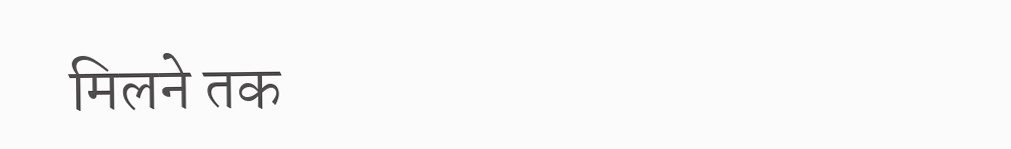मिलने तक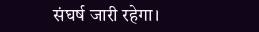संघर्ष जारी रहेगा।